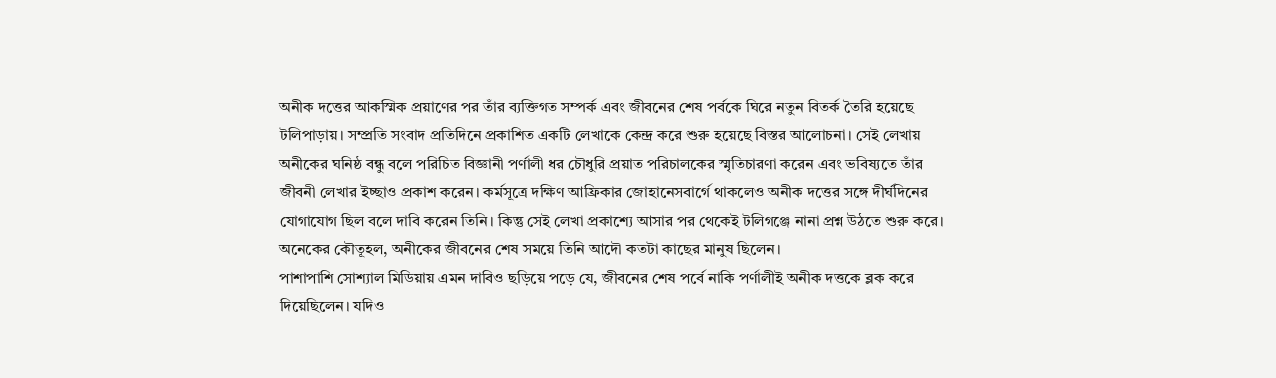অনীক দত্তের আকস্মিক প্রয়াণের পর তাঁর ব্যক্তিগত সম্পর্ক এবং জীবনের শেষ পর্বকে ঘিরে নতুন বিতর্ক তৈরি হয়েছে টলিপাড়ায়। সম্প্রতি সংবাদ প্রতিদিনে প্রকাশিত একটি লেখাকে কেন্দ্র করে শুরু হয়েছে বিস্তর আলোচনা। সেই লেখায় অনীকের ঘনিষ্ঠ বন্ধু বলে পরিচিত বিজ্ঞানী পর্ণালী ধর চৌধুরি প্রয়াত পরিচালকের স্মৃতিচারণা করেন এবং ভবিষ্যতে তাঁর জীবনী লেখার ইচ্ছাও প্রকাশ করেন। কর্মসূত্রে দক্ষিণ আফ্রিকার জোহানেসবার্গে থাকলেও অনীক দত্তের সঙ্গে দীর্ঘদিনের যোগাযোগ ছিল বলে দাবি করেন তিনি। কিন্তু সেই লেখা প্রকাশ্যে আসার পর থেকেই টলিগঞ্জে নানা প্রশ্ন উঠতে শুরু করে। অনেকের কৌতূহল, অনীকের জীবনের শেষ সময়ে তিনি আদৌ কতটা কাছের মানুষ ছিলেন।
পাশাপাশি সোশ্যাল মিডিয়ায় এমন দাবিও ছড়িয়ে পড়ে যে, জীবনের শেষ পর্বে নাকি পর্ণালীই অনীক দত্তকে ব্লক করে দিয়েছিলেন। যদিও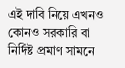এই দাবি নিয়ে এখনও কোনও সরকারি বা নির্দিষ্ট প্রমাণ সামনে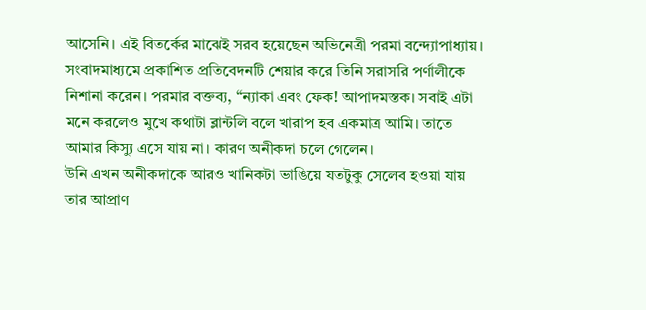আসেনি। এই বিতর্কের মাঝেই সরব হয়েছেন অভিনেত্রী পরমা বন্দ্যোপাধ্যায়। সংবাদমাধ্যমে প্রকাশিত প্রতিবেদনটি শেয়ার করে তিনি সরাসরি পর্ণালীকে নিশানা করেন। পরমার বক্তব্য, “ন্যাকা এবং ফেক! আপাদমস্তক। সবাই এটা মনে করলেও মুখে কথাটা ব্লান্টলি বলে খারাপ হব একমাত্র আমি। তাতে আমার কিস্যু এসে যায় না। কারণ অনীকদা চলে গেলেন।
উনি এখন অনীকদাকে আরও খানিকটা ভাঙিয়ে যতটুকু সেলেব হওয়া যায় তার আপ্রাণ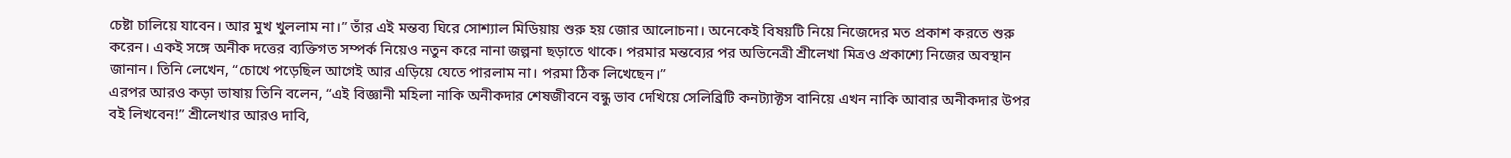চেষ্টা চালিয়ে যাবেন। আর মুখ খুললাম না।” তাঁর এই মন্তব্য ঘিরে সোশ্যাল মিডিয়ায় শুরু হয় জোর আলোচনা। অনেকেই বিষয়টি নিয়ে নিজেদের মত প্রকাশ করতে শুরু করেন। একই সঙ্গে অনীক দত্তের ব্যক্তিগত সম্পর্ক নিয়েও নতুন করে নানা জল্পনা ছড়াতে থাকে। পরমার মন্তব্যের পর অভিনেত্রী শ্রীলেখা মিত্রও প্রকাশ্যে নিজের অবস্থান জানান। তিনি লেখেন, “চোখে পড়েছিল আগেই আর এড়িয়ে যেতে পারলাম না। পরমা ঠিক লিখেছেন।”
এরপর আরও কড়া ভাষায় তিনি বলেন, “এই বিজ্ঞানী মহিলা নাকি অনীকদার শেষজীবনে বন্ধু ভাব দেখিয়ে সেলিব্রিটি কনট্যাক্টস বানিয়ে এখন নাকি আবার অনীকদার উপর বই লিখবেন!” শ্রীলেখার আরও দাবি,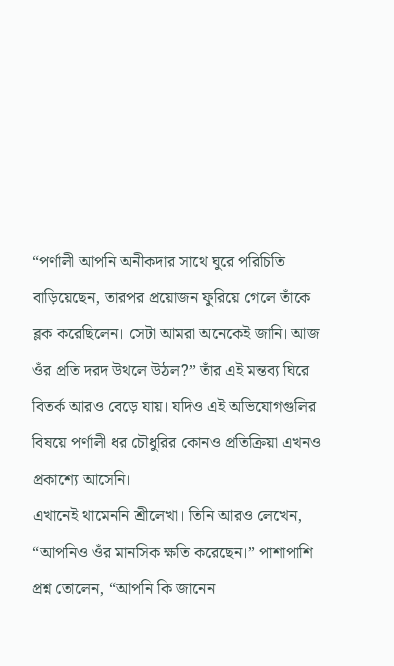“পর্ণালী আপনি অনীকদার সাথে ঘুরে পরিচিতি বাড়িয়েছেন, তারপর প্রয়োজন ফুরিয়ে গেলে তাঁকে ব্লক করেছিলেন। সেটা আমরা অনেকেই জানি। আজ ওঁর প্রতি দরদ উথলে উঠল?” তাঁর এই মন্তব্য ঘিরে বিতর্ক আরও বেড়ে যায়। যদিও এই অভিযোগগুলির বিষয়ে পর্ণালী ধর চৌধুরির কোনও প্রতিক্রিয়া এখনও প্রকাশ্যে আসেনি।
এখানেই থামেননি শ্রীলেখা। তিনি আরও লেখেন, “আপনিও ওঁর মানসিক ক্ষতি করেছেন।” পাশাপাশি প্রশ্ন তোলেন, “আপনি কি জানেন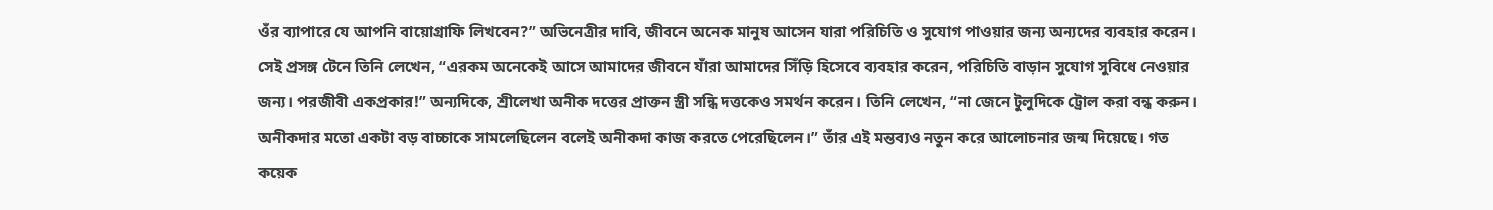ওঁর ব্যাপারে যে আপনি বায়োগ্রাফি লিখবেন?” অভিনেত্রীর দাবি, জীবনে অনেক মানুষ আসেন যারা পরিচিতি ও সুযোগ পাওয়ার জন্য অন্যদের ব্যবহার করেন। সেই প্রসঙ্গ টেনে তিনি লেখেন, “এরকম অনেকেই আসে আমাদের জীবনে যাঁরা আমাদের সিঁড়ি হিসেবে ব্যবহার করেন, পরিচিতি বাড়ান সুযোগ সুবিধে নেওয়ার জন্য। পরজীবী একপ্রকার!” অন্যদিকে, শ্রীলেখা অনীক দত্তের প্রাক্তন স্ত্রী সন্ধি দত্তকেও সমর্থন করেন। তিনি লেখেন, “না জেনে টুলুদিকে ট্রোল করা বন্ধ করুন।
অনীকদার মতো একটা বড় বাচ্চাকে সামলেছিলেন বলেই অনীকদা কাজ করতে পেরেছিলেন।” তাঁর এই মন্তব্যও নতুন করে আলোচনার জন্ম দিয়েছে। গত কয়েক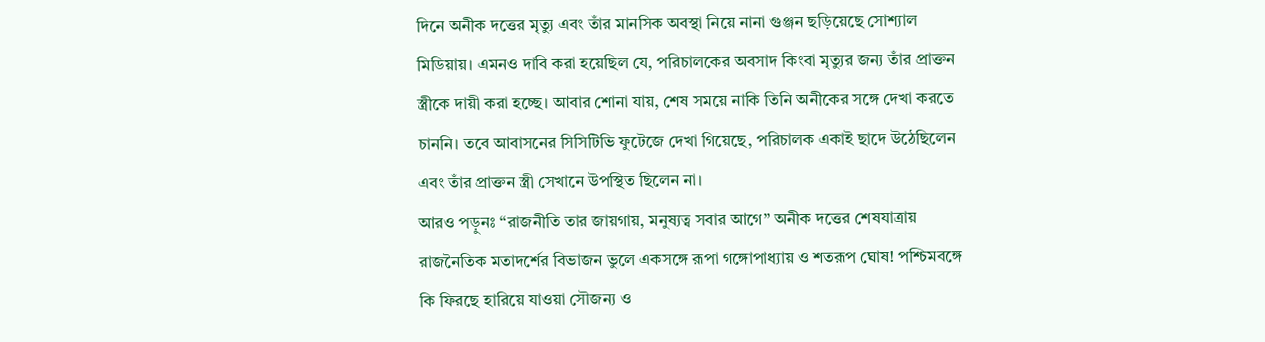দিনে অনীক দত্তের মৃত্যু এবং তাঁর মানসিক অবস্থা নিয়ে নানা গুঞ্জন ছড়িয়েছে সোশ্যাল মিডিয়ায়। এমনও দাবি করা হয়েছিল যে, পরিচালকের অবসাদ কিংবা মৃত্যুর জন্য তাঁর প্রাক্তন স্ত্রীকে দায়ী করা হচ্ছে। আবার শোনা যায়, শেষ সময়ে নাকি তিনি অনীকের সঙ্গে দেখা করতে চাননি। তবে আবাসনের সিসিটিভি ফুটেজে দেখা গিয়েছে, পরিচালক একাই ছাদে উঠেছিলেন এবং তাঁর প্রাক্তন স্ত্রী সেখানে উপস্থিত ছিলেন না।
আরও পড়ুনঃ “রাজনীতি তার জায়গায়, মনুষ্যত্ব সবার আগে” অনীক দত্তের শেষযাত্রায় রাজনৈতিক মতাদর্শের বিভাজন ভুলে একসঙ্গে রূপা গঙ্গোপাধ্যায় ও শতরূপ ঘোষ! পশ্চিমবঙ্গে কি ফিরছে হারিয়ে যাওয়া সৌজন্য ও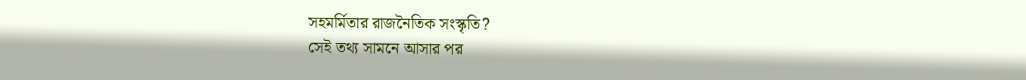সহমর্মিতার রাজনৈতিক সংস্কৃতি?
সেই তথ্য সামনে আসার পর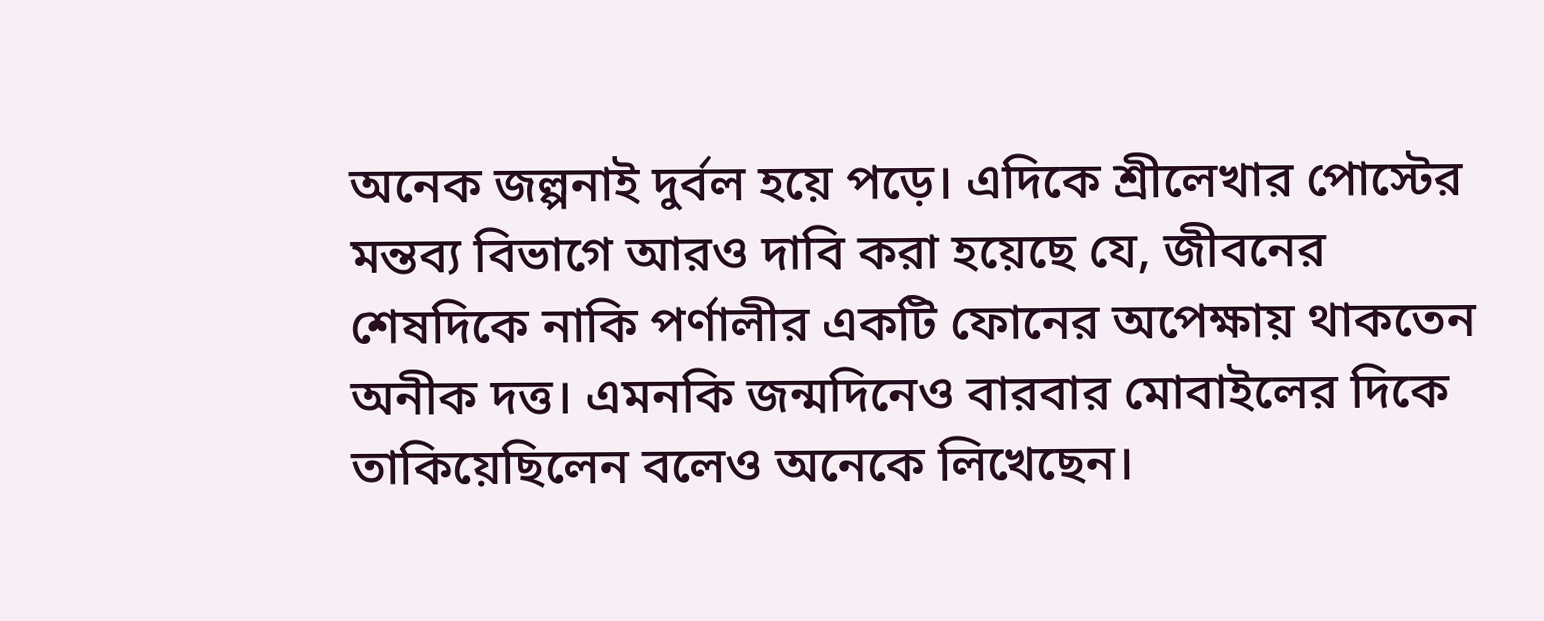অনেক জল্পনাই দুর্বল হয়ে পড়ে। এদিকে শ্রীলেখার পোস্টের মন্তব্য বিভাগে আরও দাবি করা হয়েছে যে, জীবনের শেষদিকে নাকি পর্ণালীর একটি ফোনের অপেক্ষায় থাকতেন অনীক দত্ত। এমনকি জন্মদিনেও বারবার মোবাইলের দিকে তাকিয়েছিলেন বলেও অনেকে লিখেছেন।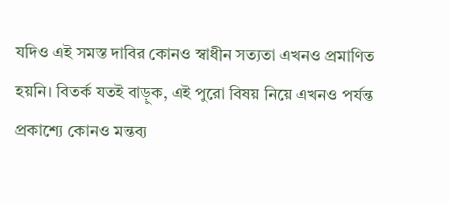যদিও এই সমস্ত দাবির কোনও স্বাধীন সত্যতা এখনও প্রমাণিত হয়নি। বিতর্ক যতই বাড়ুক, এই পুরো বিষয় নিয়ে এখনও পর্যন্ত প্রকাশ্যে কোনও মন্তব্য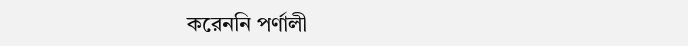করেননি পর্ণালী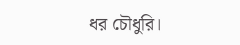ধর চৌধুরি।